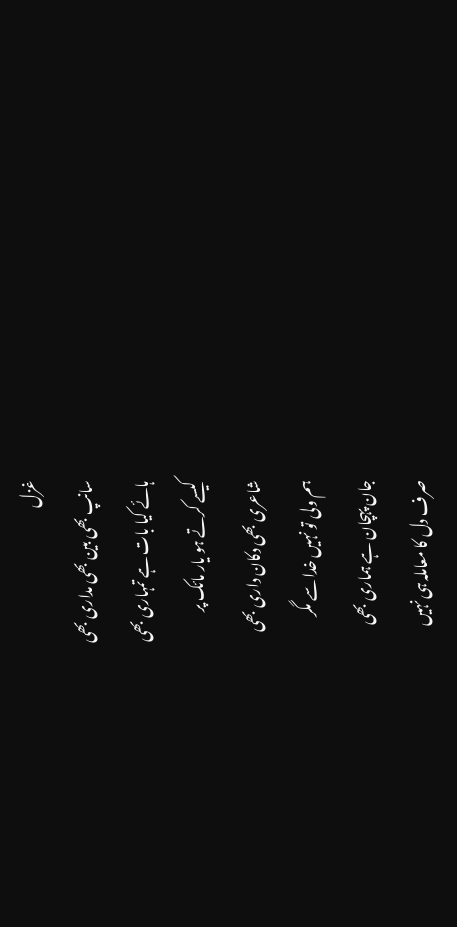غزل
سانپ بھی بین بھی مداری بھی
ہائے کیا بات ہے تمہاری بھی
کیسے کرتے ہو یار مائک پر
شاعری بھی دکان داری بھی
ہم ولی تو نہیں خدا سے مگر
جان پہچان ہے ہماری بھی
صرف دل کا معاملہ ہی نہیں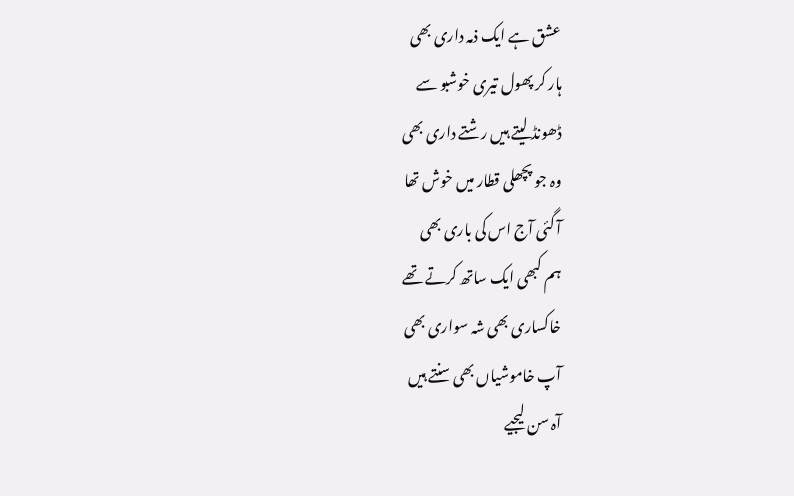عشق ہے ایک ذمہ داری بھی
ہار کر پھول تیری خوشبو سے
ڈھونڈ لیتے ہیں رشتے داری بھی
وہ جو پچھلی قطار میں خوش تھا
آ گئی آج اس کی باری بھی
ہم کبھی ایک ساتھ کرتے تھے
خاکساری بھی شہ سواری بھی
آپ خاموشیاں بھی سنتے ہیں
آہ سن لیجیے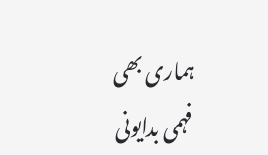ہماری بھی
فہمی بدایونی